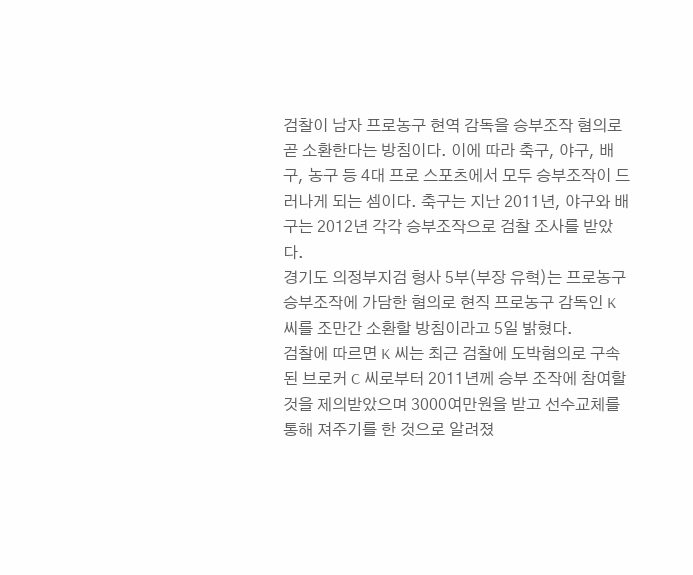검찰이 남자 프로농구 현역 감독을 승부조작 혐의로 곧 소환한다는 방침이다. 이에 따라 축구, 야구, 배구, 농구 등 4대 프로 스포츠에서 모두 승부조작이 드러나게 되는 셈이다. 축구는 지난 2011년, 야구와 배구는 2012년 각각 승부조작으로 검찰 조사를 받았다.
경기도 의정부지검 형사 5부(부장 유혁)는 프로농구 승부조작에 가담한 혐의로 현직 프로농구 감독인 K 씨를 조만간 소환할 방침이라고 5일 밝혔다.
검찰에 따르면 K 씨는 최근 검찰에 도박혐의로 구속된 브로커 C 씨로부터 2011년께 승부 조작에 참여할 것을 제의받았으며 3000여만원을 받고 선수교체를 통해 져주기를 한 것으로 알려졌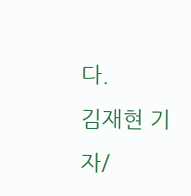다.
김재현 기자/